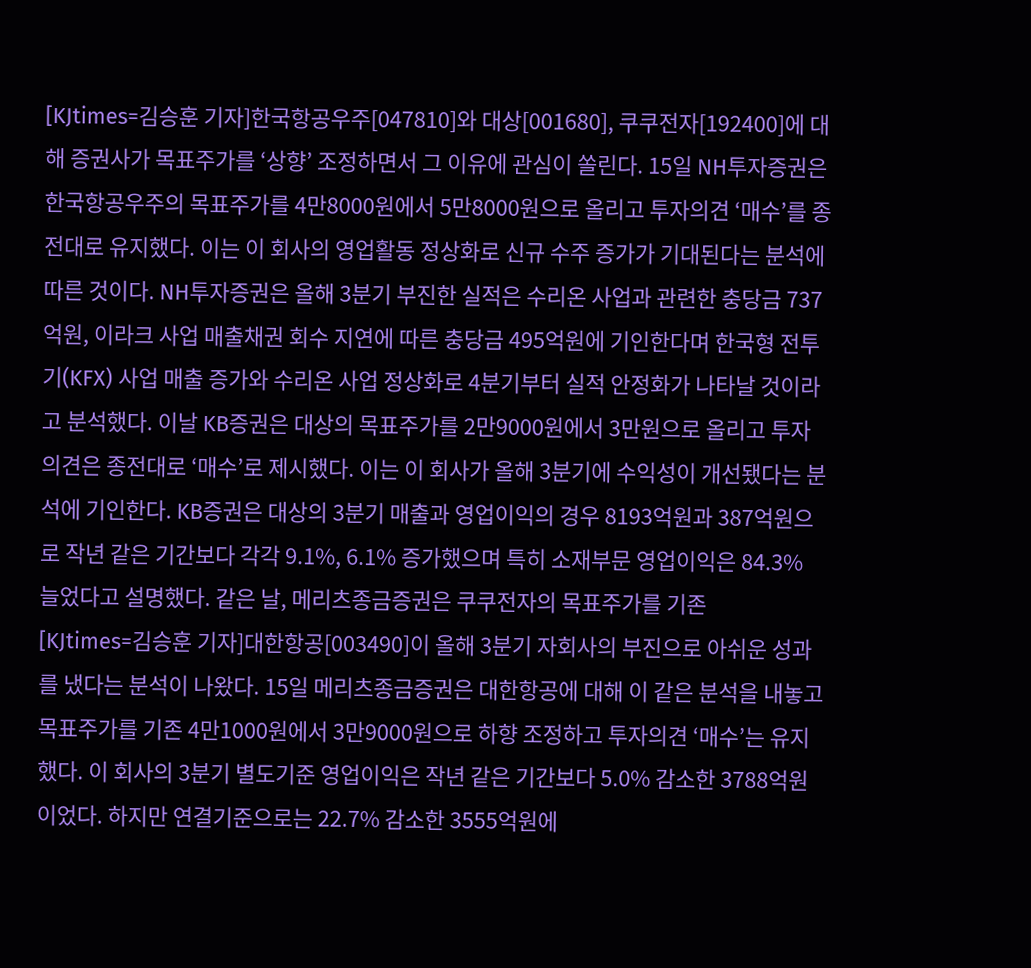[KJtimes=김승훈 기자]한국항공우주[047810]와 대상[001680], 쿠쿠전자[192400]에 대해 증권사가 목표주가를 ‘상향’ 조정하면서 그 이유에 관심이 쏠린다. 15일 NH투자증권은 한국항공우주의 목표주가를 4만8000원에서 5만8000원으로 올리고 투자의견 ‘매수’를 종전대로 유지했다. 이는 이 회사의 영업활동 정상화로 신규 수주 증가가 기대된다는 분석에 따른 것이다. NH투자증권은 올해 3분기 부진한 실적은 수리온 사업과 관련한 충당금 737억원, 이라크 사업 매출채권 회수 지연에 따른 충당금 495억원에 기인한다며 한국형 전투기(KFX) 사업 매출 증가와 수리온 사업 정상화로 4분기부터 실적 안정화가 나타날 것이라고 분석했다. 이날 KB증권은 대상의 목표주가를 2만9000원에서 3만원으로 올리고 투자의견은 종전대로 ‘매수’로 제시했다. 이는 이 회사가 올해 3분기에 수익성이 개선됐다는 분석에 기인한다. KB증권은 대상의 3분기 매출과 영업이익의 경우 8193억원과 387억원으로 작년 같은 기간보다 각각 9.1%, 6.1% 증가했으며 특히 소재부문 영업이익은 84.3% 늘었다고 설명했다. 같은 날, 메리츠종금증권은 쿠쿠전자의 목표주가를 기존
[KJtimes=김승훈 기자]대한항공[003490]이 올해 3분기 자회사의 부진으로 아쉬운 성과를 냈다는 분석이 나왔다. 15일 메리츠종금증권은 대한항공에 대해 이 같은 분석을 내놓고 목표주가를 기존 4만1000원에서 3만9000원으로 하향 조정하고 투자의견 ‘매수’는 유지했다. 이 회사의 3분기 별도기준 영업이익은 작년 같은 기간보다 5.0% 감소한 3788억원이었다. 하지만 연결기준으로는 22.7% 감소한 3555억원에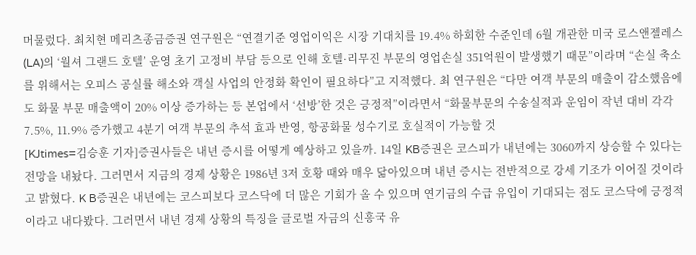머물렀다. 최치현 메리츠종금증권 연구원은 “연결기준 영업이익은 시장 기대치를 19.4% 하회한 수준인데 6월 개관한 미국 로스앤젤레스(LA)의 ‘월셔 그랜드 호텔’ 운영 초기 고정비 부담 등으로 인해 호텔·리무진 부문의 영업손실 351억원이 발생했기 때문”이라며 “손실 축소를 위해서는 오피스 공실률 해소와 객실 사업의 안정화 확인이 필요하다”고 지적했다. 최 연구원은 “다만 여객 부문의 매출이 감소했음에도 화물 부문 매출액이 20% 이상 증가하는 등 본업에서 ‘선방’한 것은 긍정적”이라면서 “화물부문의 수송실적과 운임이 작년 대비 각각 7.5%, 11.9% 증가했고 4분기 여객 부문의 추석 효과 반영, 항공화물 성수기로 호실적이 가능할 것
[KJtimes=김승훈 기자]증권사들은 내년 증시를 어떻게 예상하고 있을까. 14일 KB증권은 코스피가 내년에는 3060까지 상승할 수 있다는 전망을 내놨다. 그러면서 지금의 경제 상황은 1986년 3저 호황 때와 매우 닮아있으며 내년 증시는 전반적으로 강세 기조가 이어질 것이라고 밝혔다. K B증권은 내년에는 코스피보다 코스닥에 더 많은 기회가 올 수 있으며 연기금의 수급 유입이 기대되는 점도 코스닥에 긍정적이라고 내다봤다. 그러면서 내년 경제 상황의 특징을 글로벌 자금의 신흥국 유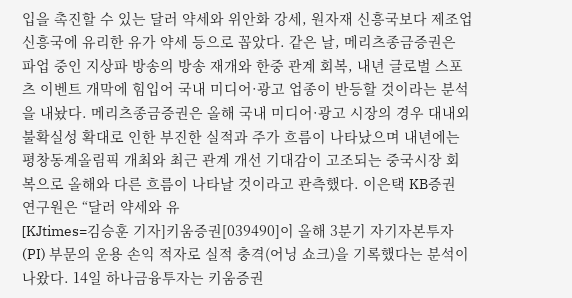입을 촉진할 수 있는 달러 약세와 위안화 강세, 원자재 신흥국보다 제조업 신흥국에 유리한 유가 약세 등으로 꼽았다. 같은 날, 메리츠종금증권은 파업 중인 지상파 방송의 방송 재개와 한중 관계 회복, 내년 글로벌 스포츠 이벤트 개막에 힘입어 국내 미디어·광고 업종이 반등할 것이라는 분석을 내놨다. 메리츠종금증권은 올해 국내 미디어·광고 시장의 경우 대내외 불확실성 확대로 인한 부진한 실적과 주가 흐름이 나타났으며 내년에는 평창동계올림픽 개최와 최근 관계 개선 기대감이 고조되는 중국시장 회복으로 올해와 다른 흐름이 나타날 것이라고 관측했다. 이은택 KB증권 연구원은 “달러 약세와 유
[KJtimes=김승훈 기자]키움증권[039490]이 올해 3분기 자기자본투자(PI) 부문의 운용 손익 적자로 실적 충격(어닝 쇼크)을 기록했다는 분석이 나왔다. 14일 하나금융투자는 키움증권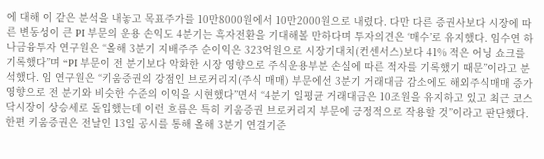에 대해 이 같은 분석을 내놓고 목표주가를 10만8000원에서 10만2000원으로 내렸다. 다만 다른 증권사보다 시장에 따른 변동성이 큰 PI 부문의 운용 손익도 4분기는 흑자전환을 기대해볼 만하다며 투자의견은 ‘매수’로 유지했다. 임수연 하나금융투자 연구원은 “올해 3분기 지배주주 순이익은 323억원으로 시장기대치(컨센서스)보다 41% 적은 어닝 쇼크를 기록했다”며 “PI 부문이 전 분기보다 악화한 시장 영향으로 주식운용부분 손실에 따른 적자를 기록했기 때문”이라고 분석했다. 임 연구원은 “키움증권의 강점인 브로커리지(주식 매매) 부문에선 3분기 거래대금 감소에도 해외주식매매 증가 영향으로 전 분기와 비슷한 수준의 이익을 시현했다”면서 “4분기 일평균 거래대금은 10조원을 유지하고 있고 최근 코스닥시장이 상승세로 돌입했는데 이런 흐름은 특히 키움증권 브로커리지 부문에 긍정적으로 작용할 것”이라고 판단했다. 한편 키움증권은 전날인 13일 공시를 통해 올해 3분기 연결기준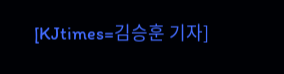[KJtimes=김승훈 기자]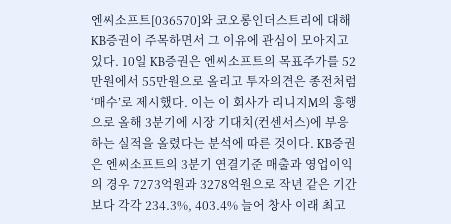엔씨소프트[036570]와 코오롱인더스트리에 대해 KB증권이 주목하면서 그 이유에 관심이 모아지고 있다. 10일 KB증권은 엔씨소프트의 목표주가를 52만원에서 55만원으로 올리고 투자의견은 종전처럼 ‘매수’로 제시했다. 이는 이 회사가 리니지M의 흥행으로 올해 3분기에 시장 기대치(컨센서스)에 부응하는 실적을 올렸다는 분석에 따른 것이다. KB증권은 엔씨소프트의 3분기 연결기준 매출과 영업이익의 경우 7273억원과 3278억원으로 작년 같은 기간보다 각각 234.3%, 403.4% 늘어 창사 이래 최고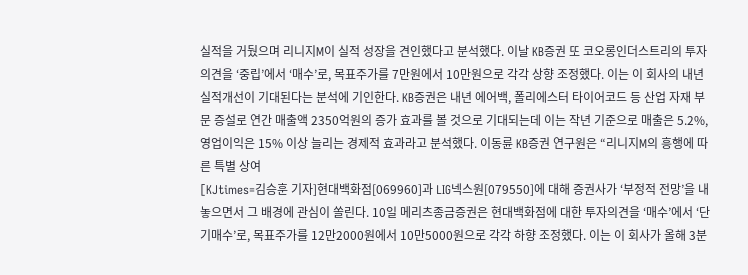실적을 거뒀으며 리니지M이 실적 성장을 견인했다고 분석했다. 이날 KB증권 또 코오롱인더스트리의 투자의견을 ‘중립’에서 ‘매수’로, 목표주가를 7만원에서 10만원으로 각각 상향 조정했다. 이는 이 회사의 내년 실적개선이 기대된다는 분석에 기인한다. KB증권은 내년 에어백, 폴리에스터 타이어코드 등 산업 자재 부문 증설로 연간 매출액 2350억원의 증가 효과를 볼 것으로 기대되는데 이는 작년 기준으로 매출은 5.2%, 영업이익은 15% 이상 늘리는 경제적 효과라고 분석했다. 이동륜 KB증권 연구원은 “리니지M의 흥행에 따른 특별 상여
[KJtimes=김승훈 기자]현대백화점[069960]과 LIG넥스원[079550]에 대해 증권사가 ‘부정적 전망’을 내놓으면서 그 배경에 관심이 쏠린다. 10일 메리츠종금증권은 현대백화점에 대한 투자의견을 ‘매수’에서 ‘단기매수’로, 목표주가를 12만2000원에서 10만5000원으로 각각 하향 조정했다. 이는 이 회사가 올해 3분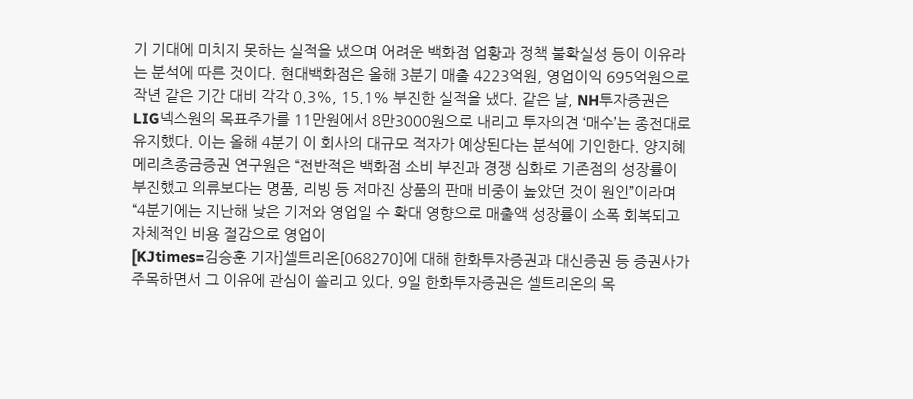기 기대에 미치지 못하는 실적을 냈으며 어려운 백화점 업황과 정책 불확실성 등이 이유라는 분석에 따른 것이다. 현대백화점은 올해 3분기 매출 4223억원, 영업이익 695억원으로 작년 같은 기간 대비 각각 0.3%, 15.1% 부진한 실적을 냈다. 같은 날, NH투자증권은 LIG넥스원의 목표주가를 11만원에서 8만3000원으로 내리고 투자의견 ‘매수’는 종전대로 유지했다. 이는 올해 4분기 이 회사의 대규모 적자가 예상된다는 분석에 기인한다. 양지혜 메리츠종금증권 연구원은 “전반적은 백화점 소비 부진과 경쟁 심화로 기존점의 성장률이 부진했고 의류보다는 명품, 리빙 등 저마진 상품의 판매 비중이 높았던 것이 원인”이라며 “4분기에는 지난해 낮은 기저와 영업일 수 확대 영향으로 매출액 성장률이 소폭 회복되고 자체적인 비용 절감으로 영업이
[KJtimes=김승훈 기자]셀트리온[068270]에 대해 한화투자증권과 대신증권 등 증권사가 주목하면서 그 이유에 관심이 쏠리고 있다. 9일 한화투자증권은 셀트리온의 목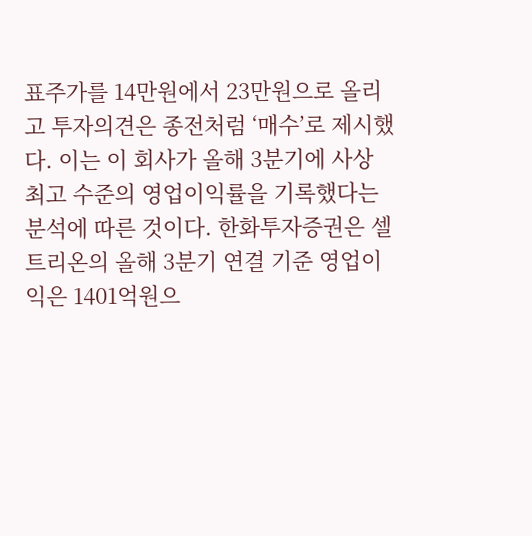표주가를 14만원에서 23만원으로 올리고 투자의견은 종전처럼 ‘매수’로 제시했다. 이는 이 회사가 올해 3분기에 사상 최고 수준의 영업이익률을 기록했다는 분석에 따른 것이다. 한화투자증권은 셀트리온의 올해 3분기 연결 기준 영업이익은 1401억원으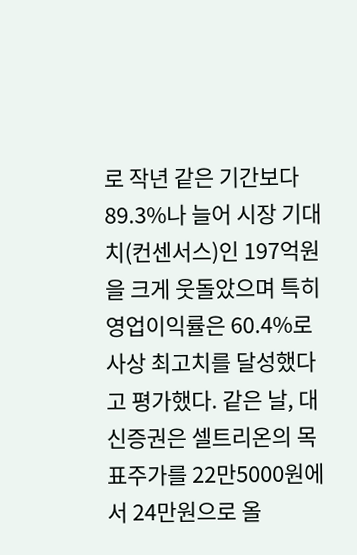로 작년 같은 기간보다 89.3%나 늘어 시장 기대치(컨센서스)인 197억원을 크게 웃돌았으며 특히 영업이익률은 60.4%로 사상 최고치를 달성했다고 평가했다. 같은 날, 대신증권은 셀트리온의 목표주가를 22만5000원에서 24만원으로 올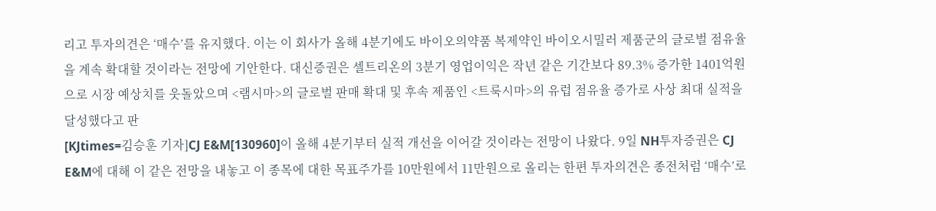리고 투자의견은 ‘매수’를 유지했다. 이는 이 회사가 올해 4분기에도 바이오의약품 복제약인 바이오시밀러 제품군의 글로벌 점유율을 계속 확대할 것이라는 전망에 기안한다. 대신증권은 셀트리온의 3분기 영업이익은 작년 같은 기간보다 89.3% 증가한 1401억원으로 시장 예상치를 웃돌았으며 <램시마>의 글로벌 판매 확대 및 후속 제품인 <트룩시마>의 유럽 점유율 증가로 사상 최대 실적을 달성했다고 판
[KJtimes=김승훈 기자]CJ E&M[130960]이 올해 4분기부터 실적 개선을 이어갈 것이라는 전망이 나왔다. 9일 NH투자증권은 CJ E&M에 대해 이 같은 전망을 내놓고 이 종목에 대한 목표주가를 10만원에서 11만원으로 올리는 한편 투자의견은 종전처럼 ‘매수’로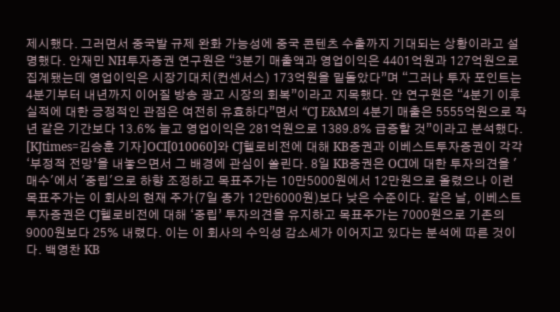제시했다. 그러면서 중국발 규제 완화 가능성에 중국 콘텐츠 수출까지 기대되는 상황이라고 설명했다. 안재민 NH투자증권 연구원은 “3분기 매출액과 영업이익은 4401억원과 127억원으로 집계됐는데 영업이익은 시장기대치(컨센서스) 173억원을 밑돌았다”며 “그러나 투자 포인트는 4분기부터 내년까지 이어질 방송 광고 시장의 회복”이라고 지목했다. 안 연구원은 “4분기 이후 실적에 대한 긍정적인 관점은 여전히 유효하다”면서 “CJ E&M의 4분기 매출은 5555억원으로 작년 같은 기간보다 13.6% 늘고 영업이익은 281억원으로 1389.8% 급증할 것”이라고 분석했다.
[KJtimes=김승훈 기자]OCI[010060]와 CJ헬로비전에 대해 KB증권과 이베스트투자증권이 각각 ‘부정적 전망’을 내놓으면서 그 배경에 관심이 쏠린다. 8일 KB증권은 OCI에 대한 투자의견을 '매수'에서 '중립'으로 하향 조정하고 목표주가는 10만5000원에서 12만원으로 올렸으나 이런 목표주가는 이 회사의 현재 주가(7일 종가 12만6000원)보다 낮은 수준이다. 같은 날, 이베스트투자증권은 CJ헬로비전에 대해 ‘중립’ 투자의견을 유지하고 목표주가는 7000원으로 기존의 9000원보다 25% 내렸다. 이는 이 회사의 수익성 감소세가 이어지고 있다는 분석에 따른 것이다. 백영찬 KB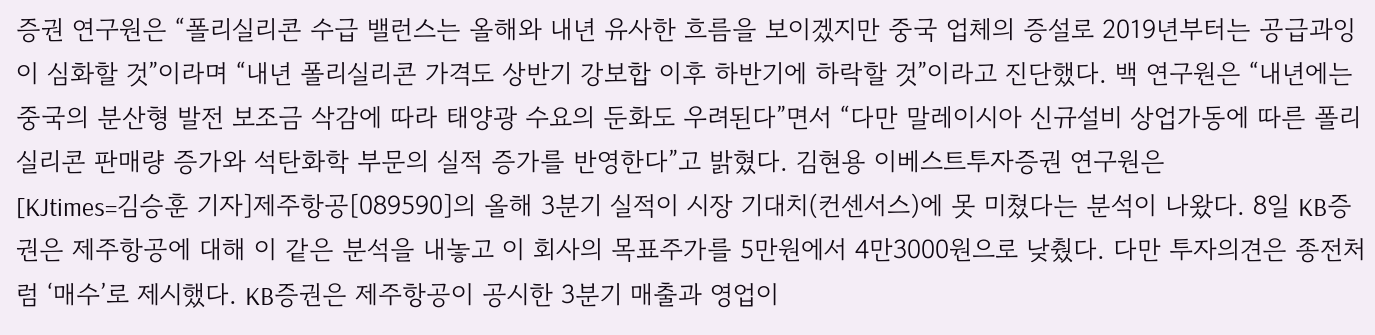증권 연구원은 “폴리실리콘 수급 밸런스는 올해와 내년 유사한 흐름을 보이겠지만 중국 업체의 증설로 2019년부터는 공급과잉이 심화할 것”이라며 “내년 폴리실리콘 가격도 상반기 강보합 이후 하반기에 하락할 것”이라고 진단했다. 백 연구원은 “내년에는 중국의 분산형 발전 보조금 삭감에 따라 태양광 수요의 둔화도 우려된다”면서 “다만 말레이시아 신규설비 상업가동에 따른 폴리실리콘 판매량 증가와 석탄화학 부문의 실적 증가를 반영한다”고 밝혔다. 김현용 이베스트투자증권 연구원은
[KJtimes=김승훈 기자]제주항공[089590]의 올해 3분기 실적이 시장 기대치(컨센서스)에 못 미쳤다는 분석이 나왔다. 8일 KB증권은 제주항공에 대해 이 같은 분석을 내놓고 이 회사의 목표주가를 5만원에서 4만3000원으로 낮췄다. 다만 투자의견은 종전처럼 ‘매수’로 제시했다. KB증권은 제주항공이 공시한 3분기 매출과 영업이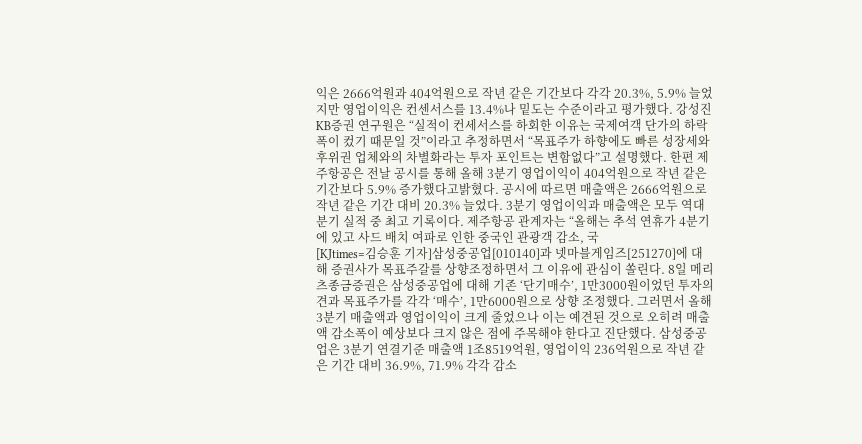익은 2666억원과 404억원으로 작년 같은 기간보다 각각 20.3%, 5.9% 늘었지만 영업이익은 컨센서스를 13.4%나 밑도는 수준이라고 평가했다. 강성진 KB증권 연구원은 “실적이 컨세서스를 하회한 이유는 국제여객 단가의 하락 폭이 컸기 때문일 것”이라고 추정하면서 “목표주가 하향에도 빠른 성장세와 후위권 업체와의 차별화라는 투자 포인트는 변함없다”고 설명했다. 한편 제주항공은 전날 공시를 통해 올해 3분기 영업이익이 404억원으로 작년 같은 기간보다 5.9% 증가했다고밝혔다. 공시에 따르면 매출액은 2666억원으로 작년 같은 기간 대비 20.3% 늘었다. 3분기 영업이익과 매출액은 모두 역대 분기 실적 중 최고 기록이다. 제주항공 관계자는 “올해는 추석 연휴가 4분기에 있고 사드 배치 여파로 인한 중국인 관광객 감소, 국
[KJtimes=김승훈 기자]삼성중공업[010140]과 넷마블게임즈[251270]에 대해 증권사가 목표주갈를 상향조정하면서 그 이유에 관심이 쏠린다. 8일 메리츠종금증권은 삼성중공업에 대해 기존 ‘단기매수’, 1만3000원이었던 투자의견과 목표주가를 각각 ‘매수’, 1만6000원으로 상향 조정했다. 그러면서 올해 3분기 매출액과 영업이익이 크게 줄었으나 이는 예견된 것으로 오히려 매출액 감소폭이 예상보다 크지 않은 점에 주목해야 한다고 진단했다. 삼성중공업은 3분기 연결기준 매출액 1조8519억원, 영업이익 236억원으로 작년 같은 기간 대비 36.9%, 71.9% 각각 감소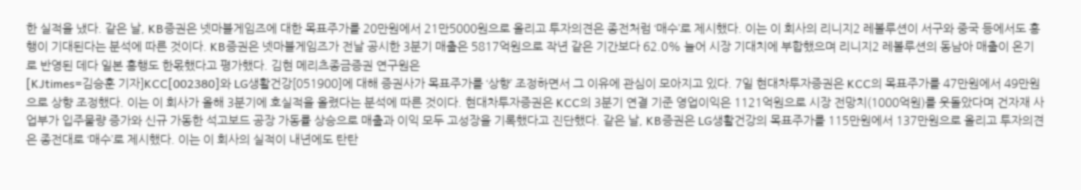한 실적을 냈다. 같은 날, KB증권은 넷마블게임즈에 대한 목표주가를 20만원에서 21만5000원으로 올리고 투자의견은 종전처럼 ‘매수’로 제시했다. 이는 이 회사의 리니지2 레볼루션이 서구와 중국 등에서도 흥행이 기대된다는 분석에 따른 것이다. KB증권은 넷마블게임즈가 전날 공시한 3분기 매출은 5817억원으로 작년 같은 기간보다 62.0% 늘어 시장 기대치에 부합했으며 리니지2 레볼루션의 동남아 매출이 온기로 반영된 데다 일본 흥행도 한몫했다고 평가했다. 김현 메리츠종금증권 연구원은
[KJtimes=김승훈 기자]KCC[002380]와 LG생활건강[051900]에 대해 증권사가 목표주가를 ‘상향’ 조정하면서 그 이유에 관심이 모아지고 있다. 7일 현대차투자증권은 KCC의 목표주가를 47만원에서 49만원으로 상향 조정했다. 이는 이 회사가 올해 3분기에 호실적을 올렸다는 분석에 따른 것이다. 현대차투자증권은 KCC의 3분기 연결 기준 영업이익은 1121억원으로 시장 전망치(1000억원)를 웃돌았다며 건자재 사업부가 입주물량 증가와 신규 가동한 석고보드 공장 가동률 상승으로 매출과 이익 모두 고성장을 기록했다고 진단했다. 같은 날, KB증권은 LG생활건강의 목표주가를 115만원에서 137만원으로 올리고 투자의견은 종전대로 ‘매수’로 제시했다. 이는 이 회사의 실적이 내년에도 탄탄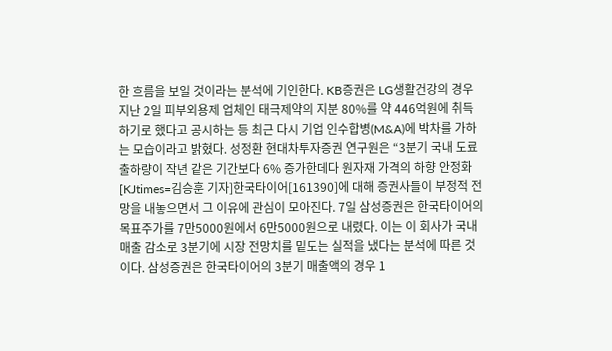한 흐름을 보일 것이라는 분석에 기인한다. KB증권은 LG생활건강의 경우 지난 2일 피부외용제 업체인 태극제약의 지분 80%를 약 446억원에 취득하기로 했다고 공시하는 등 최근 다시 기업 인수합병(M&A)에 박차를 가하는 모습이라고 밝혔다. 성정환 현대차투자증권 연구원은 “3분기 국내 도료 출하량이 작년 같은 기간보다 6% 증가한데다 원자재 가격의 하향 안정화
[KJtimes=김승훈 기자]한국타이어[161390]에 대해 증권사들이 부정적 전망을 내놓으면서 그 이유에 관심이 모아진다. 7일 삼성증권은 한국타이어의 목표주가를 7만5000원에서 6만5000원으로 내렸다. 이는 이 회사가 국내 매출 감소로 3분기에 시장 전망치를 밑도는 실적을 냈다는 분석에 따른 것이다. 삼성증권은 한국타이어의 3분기 매출액의 경우 1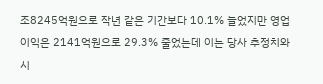조8245억원으로 작년 같은 기간보다 10.1% 늘었지만 영업이익은 2141억원으로 29.3% 줄었는데 이는 당사 추정치와 시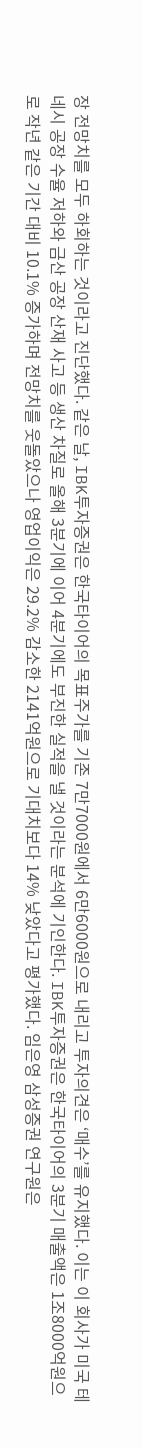장 전망치를 모두 하회하는 것이라고 진단했다. 같은 날, IBK투자증권은 한국타이어의 목표주가를 기존 7만7000원에서 6만6000원으로 내리고 투자의견은 ‘매수’를 유지했다. 이는 이 회사가 미국 테네시 공장 수율 저하와 금산 공장 산재 사고 등 생산 차질로 올해 3분기에 이어 4분기에도 부진한 실적을 낼 것이라는 분석에 기인한다. IBK투자증권은 한국타이어의 3분기 매출액은 1조8000억원으로 작년 같은 기간 대비 10.1% 증가하며 전망치를 웃돌았으나 영업이익은 29.2% 감소한 2141억원으로 기대치보다 14% 낮았다고 평가했다. 임은영 삼성증권 연구원은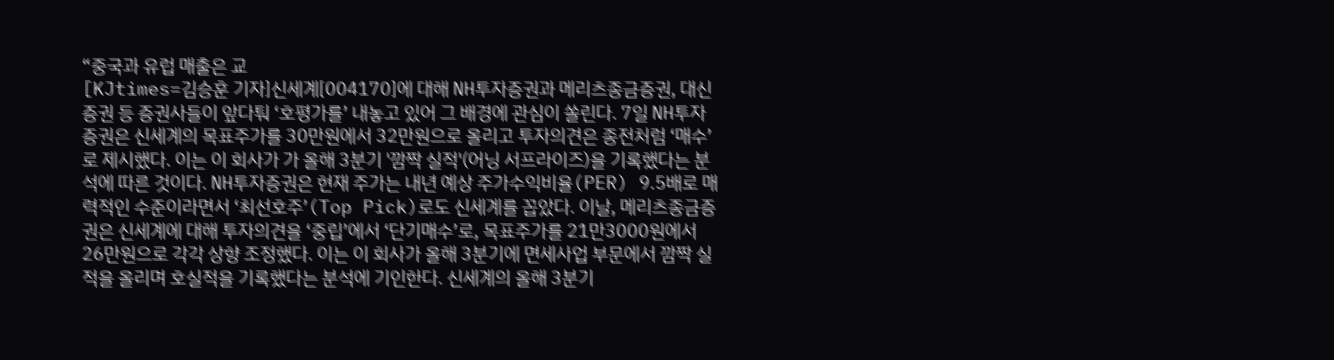“중국과 유럽 매출은 교
[KJtimes=김승훈 기자]신세계[004170]에 대해 NH투자증권과 메리츠종금증권, 대신증권 등 증권사들이 앞다퉈 ‘호평가를’ 내놓고 있어 그 배경에 관심이 쏠린다. 7일 NH투자증권은 신세계의 목표주가를 30만원에서 32만원으로 올리고 투자의견은 종전처럼 ‘매수’로 제시했다. 이는 이 회사가 가 올해 3분기 '깜짝 실적'(어닝 서프라이즈)을 기록했다는 분석에 따른 것이다. NH투자증권은 현재 주가는 내년 예상 주가수익비율(PER) 9.5배로 매력적인 수준이라면서 ‘최선호주’(Top Pick)로도 신세계를 꼽았다. 이날, 메리츠종금증권은 신세계에 대해 투자의견을 ‘중립’에서 ‘단기매수’로, 목표주가를 21만3000원에서 26만원으로 각각 상향 조정했다. 이는 이 회사가 올해 3분기에 면세사업 부문에서 깜짝 실적을 올리며 호실적을 기록했다는 분석에 기인한다. 신세계의 올해 3분기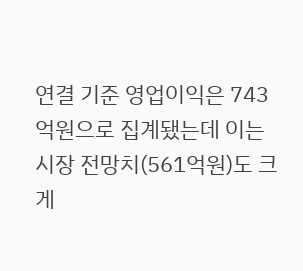연결 기준 영업이익은 743억원으로 집계됐는데 이는 시장 전망치(561억원)도 크게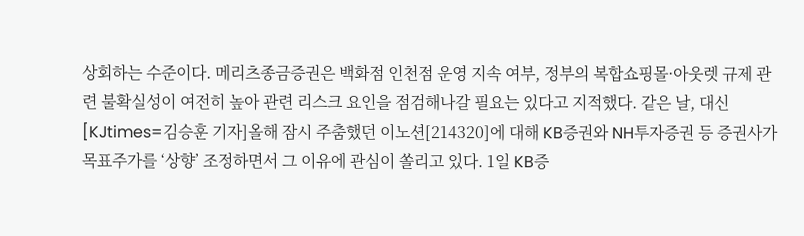상회하는 수준이다. 메리츠종금증권은 백화점 인천점 운영 지속 여부, 정부의 복합쇼핑몰·아웃렛 규제 관련 불확실성이 여전히 높아 관련 리스크 요인을 점검해나갈 필요는 있다고 지적했다. 같은 날, 대신
[KJtimes=김승훈 기자]올해 잠시 주춤했던 이노션[214320]에 대해 KB증권와 NH투자증권 등 증권사가 목표주가를 ‘상향’ 조정하면서 그 이유에 관심이 쏠리고 있다. 1일 KB증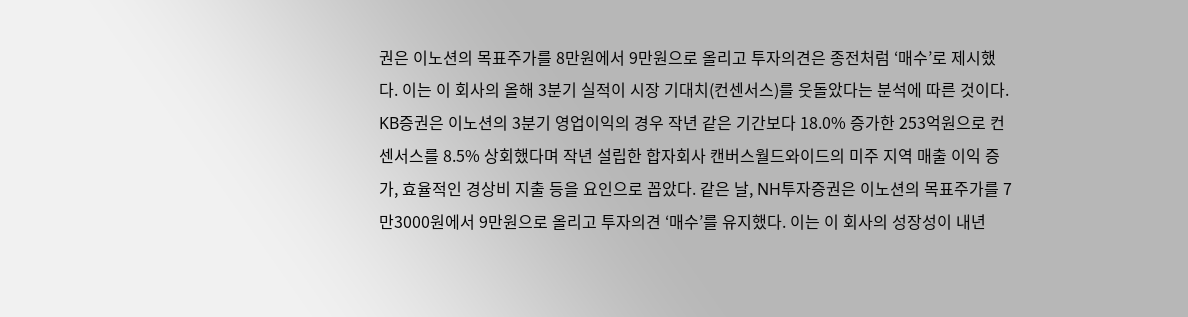권은 이노션의 목표주가를 8만원에서 9만원으로 올리고 투자의견은 종전처럼 ‘매수’로 제시했다. 이는 이 회사의 올해 3분기 실적이 시장 기대치(컨센서스)를 웃돌았다는 분석에 따른 것이다. KB증권은 이노션의 3분기 영업이익의 경우 작년 같은 기간보다 18.0% 증가한 253억원으로 컨센서스를 8.5% 상회했다며 작년 설립한 합자회사 캔버스월드와이드의 미주 지역 매출 이익 증가, 효율적인 경상비 지출 등을 요인으로 꼽았다. 같은 날, NH투자증권은 이노션의 목표주가를 7만3000원에서 9만원으로 올리고 투자의견 ‘매수’를 유지했다. 이는 이 회사의 성장성이 내년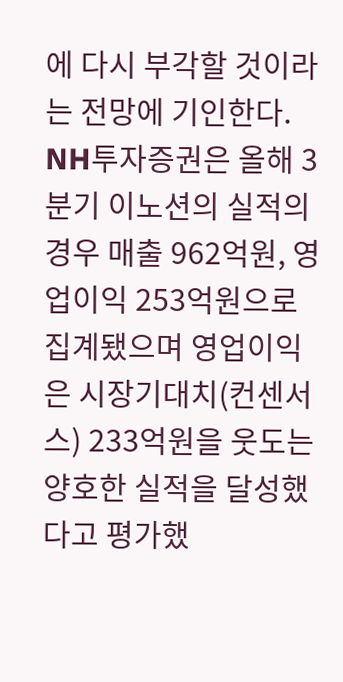에 다시 부각할 것이라는 전망에 기인한다. NH투자증권은 올해 3분기 이노션의 실적의 경우 매출 962억원, 영업이익 253억원으로 집계됐으며 영업이익은 시장기대치(컨센서스) 233억원을 웃도는 양호한 실적을 달성했다고 평가했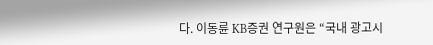다. 이동륜 KB증권 연구원은 “국내 광고시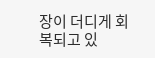장이 더디게 회복되고 있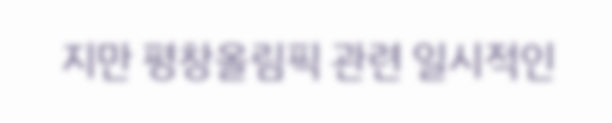지만 평창올림픽 관련 일시적인